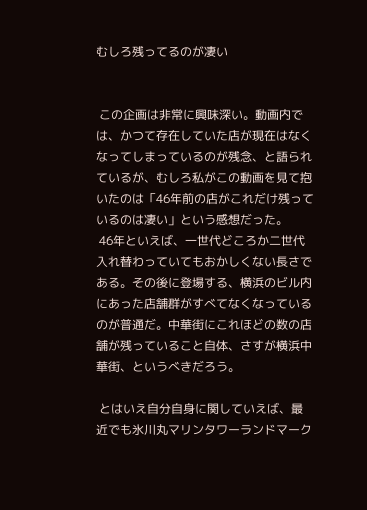むしろ残ってるのが凄い


 この企画は非常に興味深い。動画内では、かつて存在していた店が現在はなくなってしまっているのが残念、と語られているが、むしろ私がこの動画を見て抱いたのは「46年前の店がこれだけ残っているのは凄い」という感想だった。
 46年といえば、一世代どころか二世代入れ替わっていてもおかしくない長さである。その後に登場する、横浜のビル内にあった店舗群がすべてなくなっているのが普通だ。中華街にこれほどの数の店舗が残っていること自体、さすが横浜中華街、というべきだろう。

 とはいえ自分自身に関していえば、最近でも氷川丸マリンタワーランドマーク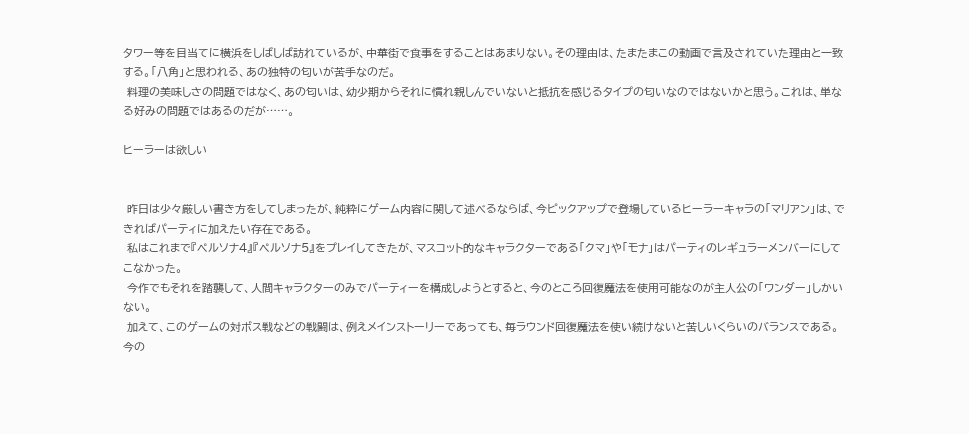タワー等を目当てに横浜をしばしば訪れているが、中華街で食事をすることはあまりない。その理由は、たまたまこの動画で言及されていた理由と一致する。「八角」と思われる、あの独特の匂いが苦手なのだ。
 料理の美味しさの問題ではなく、あの匂いは、幼少期からそれに慣れ親しんでいないと抵抗を感じるタイプの匂いなのではないかと思う。これは、単なる好みの問題ではあるのだが……。

ヒーラーは欲しい


 昨日は少々厳しい書き方をしてしまったが、純粋にゲーム内容に関して述べるならば、今ピックアップで登場しているヒーラーキャラの「マリアン」は、できればパーティに加えたい存在である。
 私はこれまで『ペルソナ4』『ペルソナ5』をプレイしてきたが、マスコット的なキャラクターである「クマ」や「モナ」はパーティのレギュラーメンバーにしてこなかった。
 今作でもそれを踏襲して、人間キャラクターのみでパーティーを構成しようとすると、今のところ回復魔法を使用可能なのが主人公の「ワンダー」しかいない。
 加えて、このゲームの対ボス戦などの戦闘は、例えメインストーリーであっても、毎ラウンド回復魔法を使い続けないと苦しいくらいのバランスである。今の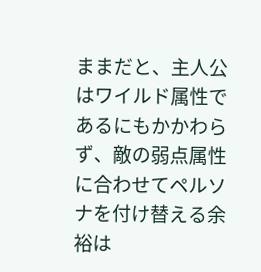ままだと、主人公はワイルド属性であるにもかかわらず、敵の弱点属性に合わせてペルソナを付け替える余裕は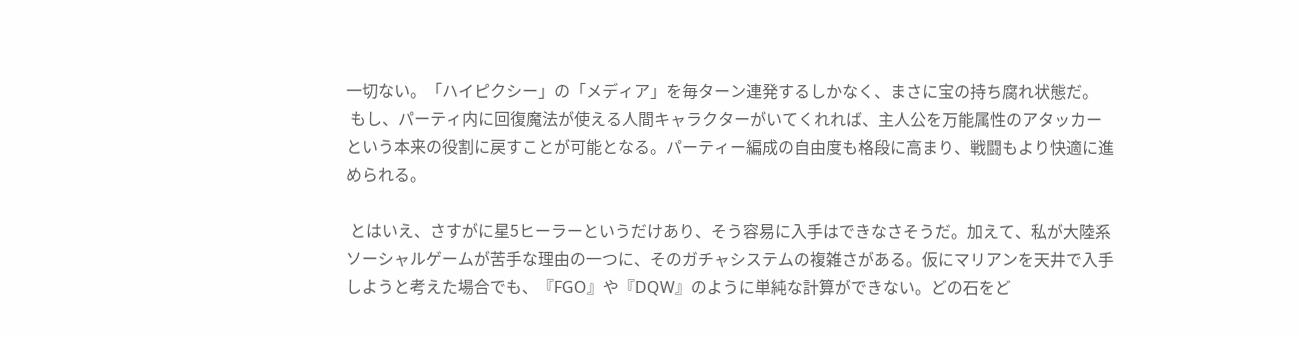一切ない。「ハイピクシー」の「メディア」を毎ターン連発するしかなく、まさに宝の持ち腐れ状態だ。
 もし、パーティ内に回復魔法が使える人間キャラクターがいてくれれば、主人公を万能属性のアタッカーという本来の役割に戻すことが可能となる。パーティー編成の自由度も格段に高まり、戦闘もより快適に進められる。

 とはいえ、さすがに星5ヒーラーというだけあり、そう容易に入手はできなさそうだ。加えて、私が大陸系ソーシャルゲームが苦手な理由の一つに、そのガチャシステムの複雑さがある。仮にマリアンを天井で入手しようと考えた場合でも、『FGO』や『DQW』のように単純な計算ができない。どの石をど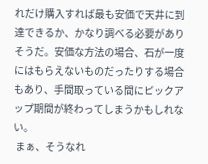れだけ購入すれば最も安価で天井に到達できるか、かなり調べる必要がありそうだ。安価な方法の場合、石が一度にはもらえないものだったりする場合もあり、手間取っている間にピックアップ期間が終わってしまうかもしれない。
 まぁ、そうなれ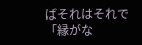ばそれはそれで「縁がな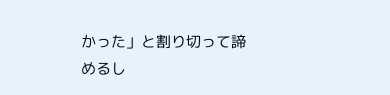かった」と割り切って諦めるし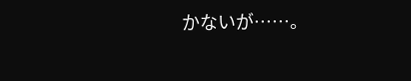かないが……。